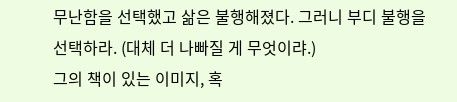무난함을 선택했고 삶은 불행해졌다. 그러니 부디 불행을 선택하라. (대체 더 나빠질 게 무엇이랴.)
그의 책이 있는 이미지, 혹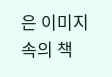은 이미지 속의 책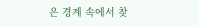은 경계 속에서 찾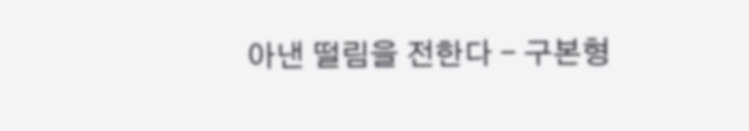아낸 떨림을 전한다 - 구본형